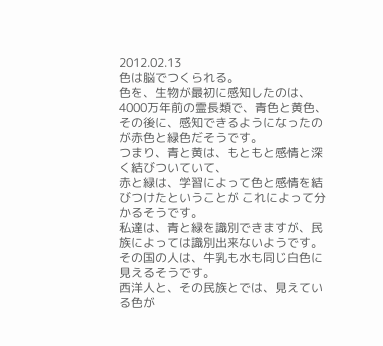2012.02.13
色は脳でつくられる。
色を、生物が最初に感知したのは、4000万年前の霊長類で、青色と黄色、
その後に、感知できるようになったのが赤色と緑色だそうです。
つまり、青と黄は、もともと感情と深く結びついていて、
赤と緑は、学習によって色と感情を結びつけたということが これによって分かるそうです。
私達は、青と緑を識別できますが、民族によっては識別出来ないようです。
その国の人は、牛乳も水も同じ白色に見えるそうです。
西洋人と、その民族とでは、見えている色が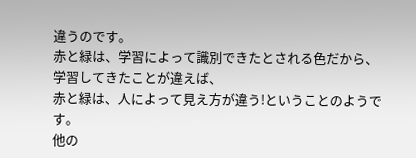違うのです。
赤と緑は、学習によって識別できたとされる色だから、
学習してきたことが違えば、
赤と緑は、人によって見え方が違う!ということのようです。
他の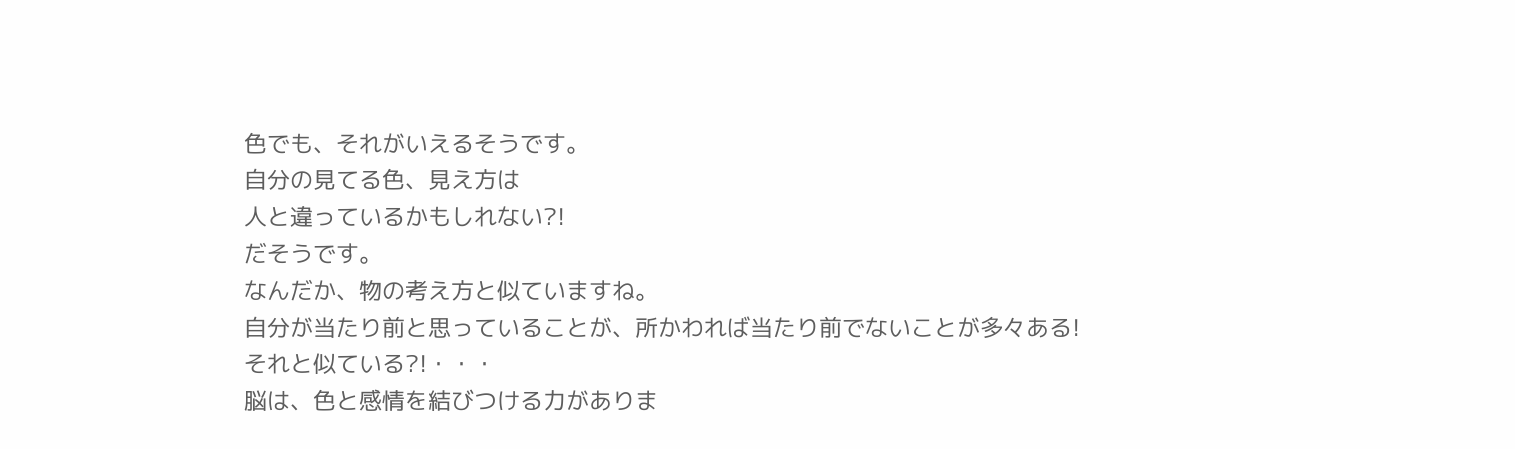色でも、それがいえるそうです。
自分の見てる色、見え方は
人と違っているかもしれない?!
だそうです。
なんだか、物の考え方と似ていますね。
自分が当たり前と思っていることが、所かわれば当たり前でないことが多々ある!
それと似ている?!・・・
脳は、色と感情を結びつける力がありま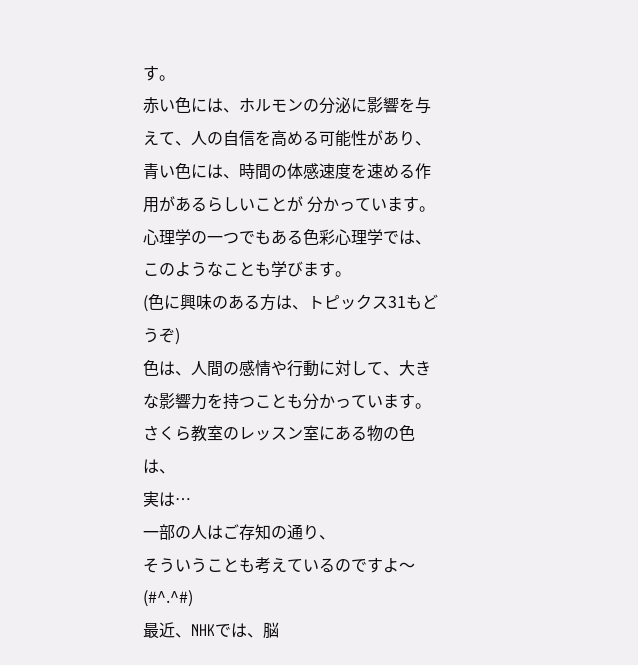す。
赤い色には、ホルモンの分泌に影響を与えて、人の自信を高める可能性があり、
青い色には、時間の体感速度を速める作用があるらしいことが 分かっています。
心理学の一つでもある色彩心理学では、このようなことも学びます。
(色に興味のある方は、トピックス31もどうぞ)
色は、人間の感情や行動に対して、大きな影響力を持つことも分かっています。
さくら教室のレッスン室にある物の色は、
実は…
一部の人はご存知の通り、
そういうことも考えているのですよ〜(#^.^#)
最近、NHKでは、脳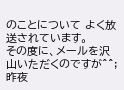のことについて よく放送されています。
その度に、メールを沢山いただくのですが^^;
昨夜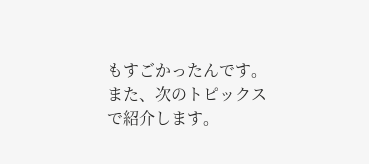もすごかったんです。
また、次のトピックスで紹介します。